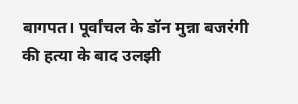बागपत। पूर्वांचल के डॉन मुन्ना बजरंगी की हत्या के बाद उलझी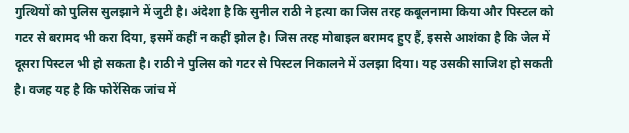गुत्थियों को पुलिस सुलझाने में जुटी है। अंदेशा है कि सुनील राठी ने हत्या का जिस तरह कबूलनामा किया और पिस्टल को गटर से बरामद भी करा दिया, इसमें कहीं न कहीं झोल है। जिस तरह मोबाइल बरामद हुए हैं, इससे आशंका है कि जेल में दूसरा पिस्टल भी हो सकता है। राठी ने पुलिस को गटर से पिस्टल निकालने में उलझा दिया। यह उसकी साजिश हो सकती है। वजह यह है कि फोरेंसिक जांच में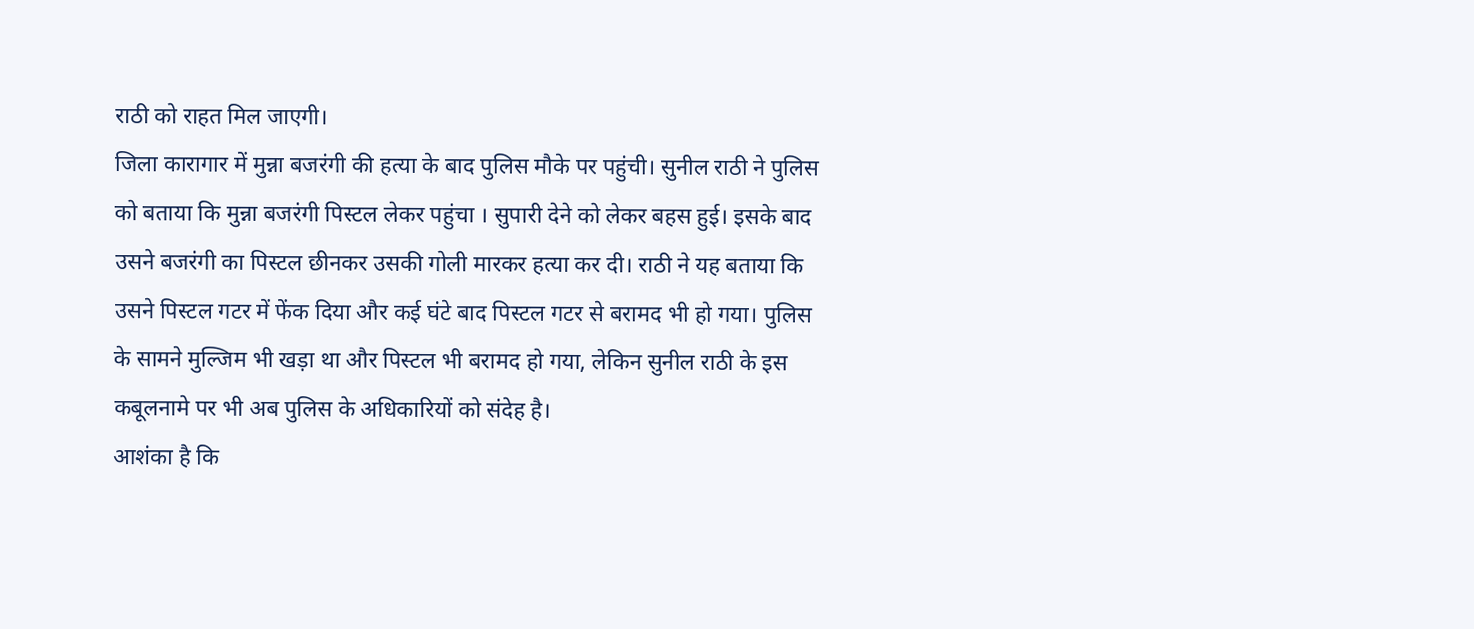राठी को राहत मिल जाएगी।
जिला कारागार में मुन्ना बजरंगी की हत्या के बाद पुलिस मौके पर पहुंची। सुनील राठी ने पुलिस को बताया कि मुन्ना बजरंगी पिस्टल लेकर पहुंचा । सुपारी देने को लेकर बहस हुई। इसके बाद उसने बजरंगी का पिस्टल छीनकर उसकी गोली मारकर हत्या कर दी। राठी ने यह बताया कि उसने पिस्टल गटर में फेंक दिया और कई घंटे बाद पिस्टल गटर से बरामद भी हो गया। पुलिस के सामने मुल्जिम भी खड़ा था और पिस्टल भी बरामद हो गया, लेकिन सुनील राठी के इस कबूलनामे पर भी अब पुलिस के अधिकारियों को संदेह है।
आशंका है कि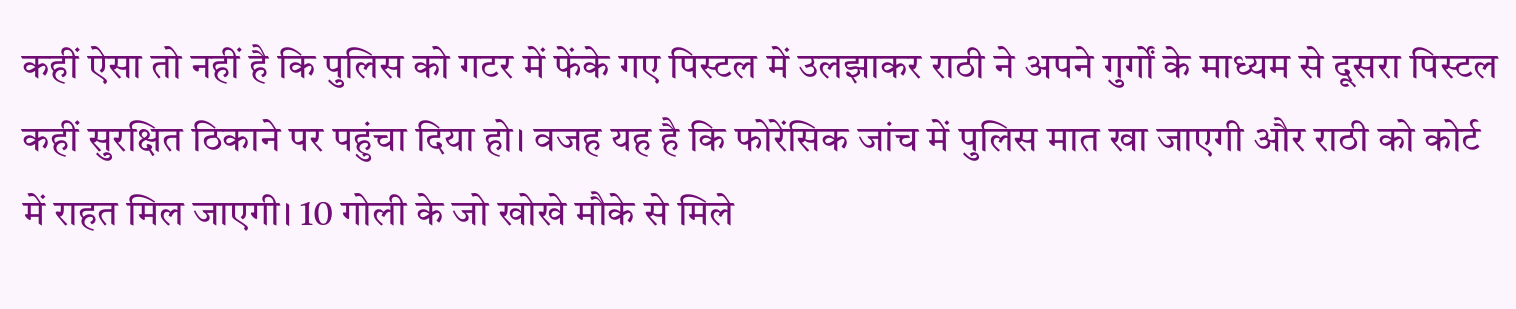कहीं ऐसा तो नहीं है कि पुलिस को गटर में फेंके गए पिस्टल में उलझाकर राठी ने अपने गुर्गों के माध्यम से दूसरा पिस्टल कहीं सुरक्षित ठिकाने पर पहुंचा दिया हो। वजह यह है कि फोरेंसिक जांच में पुलिस मात खा जाएगी और राठी को कोर्ट में राहत मिल जाएगी। 10 गोली के जो खोखे मौके से मिले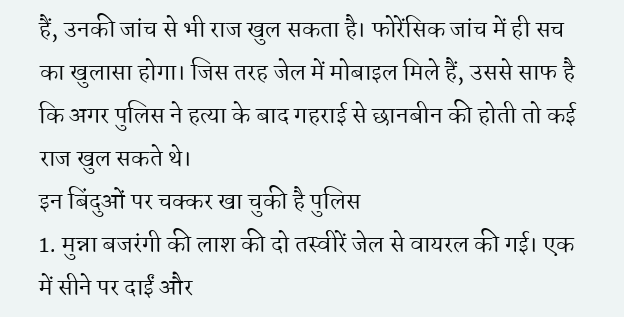हैं, उनकी जांच से भी राज खुल सकता है। फोरेंसिक जांच में ही सच का खुलासा होगा। जिस तरह जेल में मोबाइल मिले हैं, उससे साफ है कि अगर पुलिस ने हत्या के बाद गहराई से छानबीन की होती तो कई राज खुल सकते थे।
इन बिंदुओं पर चक्कर खा चुकी है पुलिस
1. मुन्ना बजरंगी की लाश की दो तस्वीरें जेल से वायरल की गई। एक में सीने पर दाईं और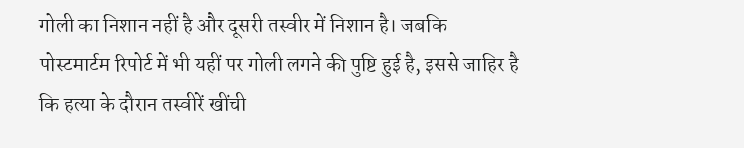गोली का निशान नहीं है और दूसरी तस्वीर में निशान है। जबकि पोस्टमार्टम रिपोर्ट में भी यहीं पर गोली लगने की पुष्टि हुई है, इससे जाहिर है कि हत्या के दौरान तस्वीरें खींची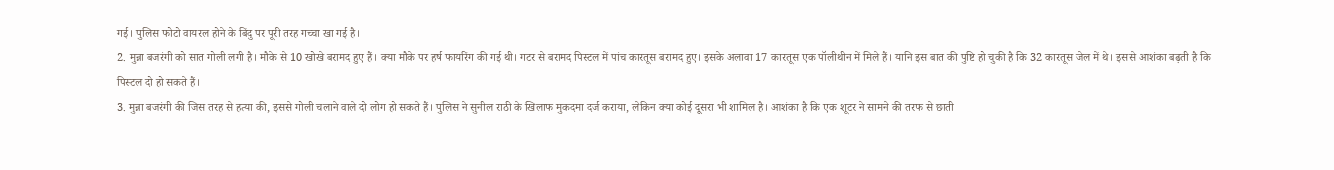गई। पुलिस फोटो वायरल होने के बिंदु पर पूरी तरह गच्चा खा गई है।
2. मुन्ना बजरंगी को सात गोली लगी है। मौके से 10 खोखे बरामद हुए हैं। क्या मौके पर हर्ष फायरिंग की गई थी। गटर से बरामद पिस्टल में पांच कारतूस बरामद हुए। इसके अलावा 17 कारतूस एक पॉलीथीन में मिले हैं। यानि इस बात की पुष्टि हो चुकी है कि 32 कारतूस जेल में थे। इससे आशंका बढ़ती है कि पिस्टल दो हो सकते हैं।
3. मुन्ना बजरंगी की जिस तरह से हत्या की, इससे गोली चलाने वाले दो लोग हो सकते हैं। पुलिस ने सुनील राठी के खिलाफ मुकदमा दर्ज कराया, लेकिन क्या कोई दूसरा भी शामिल है। आशंका है कि एक शूटर ने सामने की तरफ से छाती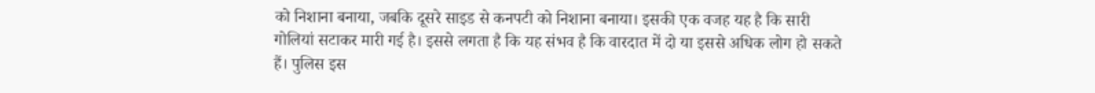को निशाना बनाया, जबकि दूसरे साइड से कनपटी को निशाना बनाया। इसकी एक वजह यह है कि सारी गोलियां सटाकर मारी गई है। इससे लगता है कि यह संभव है कि वारदात में दो या इससे अधिक लोग हो सकते हैं। पुलिस इस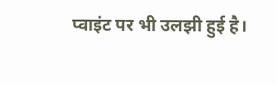प्वाइंट पर भी उलझी हुई है।